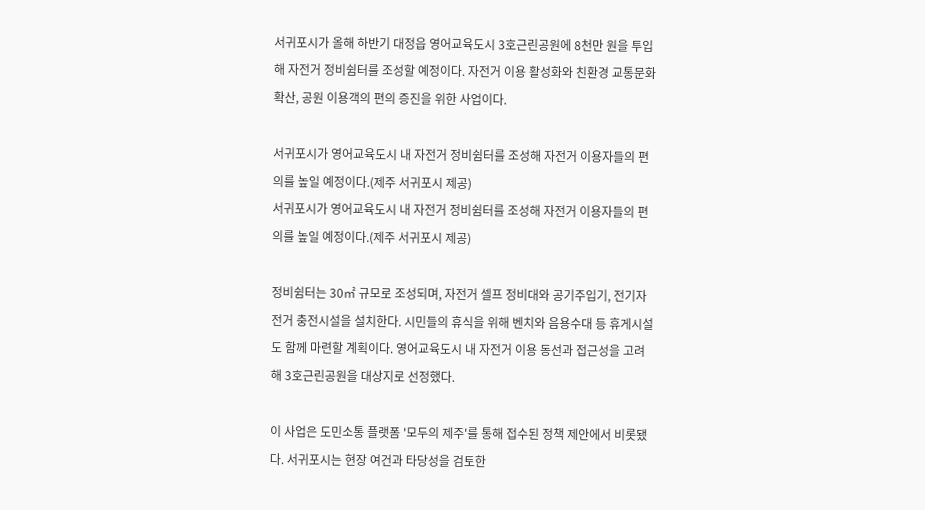서귀포시가 올해 하반기 대정읍 영어교육도시 3호근린공원에 8천만 원을 투입해 자전거 정비쉼터를 조성할 예정이다. 자전거 이용 활성화와 친환경 교통문화 확산, 공원 이용객의 편의 증진을 위한 사업이다.

서귀포시가 영어교육도시 내 자전거 정비쉼터를 조성해 자전거 이용자들의 편의를 높일 예정이다.(제주 서귀포시 제공)
서귀포시가 영어교육도시 내 자전거 정비쉼터를 조성해 자전거 이용자들의 편의를 높일 예정이다.(제주 서귀포시 제공)

정비쉼터는 30㎡ 규모로 조성되며, 자전거 셀프 정비대와 공기주입기, 전기자전거 충전시설을 설치한다. 시민들의 휴식을 위해 벤치와 음용수대 등 휴게시설도 함께 마련할 계획이다. 영어교육도시 내 자전거 이용 동선과 접근성을 고려해 3호근린공원을 대상지로 선정했다.

이 사업은 도민소통 플랫폼 '모두의 제주'를 통해 접수된 정책 제안에서 비롯됐다. 서귀포시는 현장 여건과 타당성을 검토한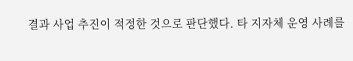결과 사업 추진이 적정한 것으로 판단했다. 타 지자체 운영 사례를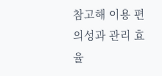참고해 이용 편의성과 관리 효율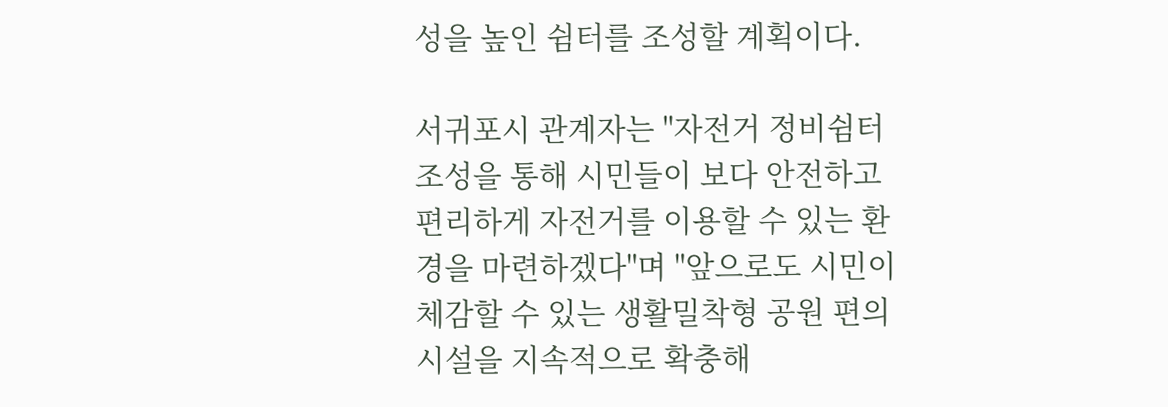성을 높인 쉼터를 조성할 계획이다.

서귀포시 관계자는 "자전거 정비쉼터 조성을 통해 시민들이 보다 안전하고 편리하게 자전거를 이용할 수 있는 환경을 마련하겠다"며 "앞으로도 시민이 체감할 수 있는 생활밀착형 공원 편의시설을 지속적으로 확충해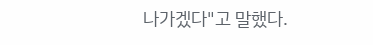나가겠다"고 말했다.